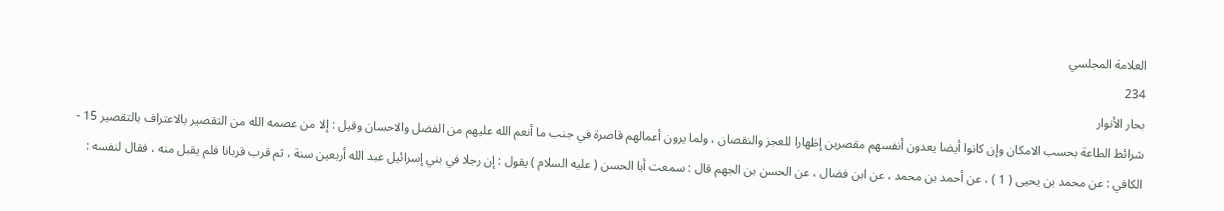العلامة المجلسي
234
بحار الأنوار
شرائط الطاعة بحسب الامكان وإن كانوا أيضا يعدون أنفسهم مقصرين إظهارا للعجز والنقصان ، ولما يرون أعمالهم قاصرة في جنب ما أنعم الله عليهم من الفضل والاحسان وقيل : إلا من عصمه الله من التقصير بالاعتراف بالتقصير 15 - الكافي : عن محمد بن يحيى ( 1 ) ، عن أحمد بن محمد ، عن ابن فضال ، عن الحسن بن الجهم قال : سمعت أبا الحسن ( عليه السلام ) يقول : إن رجلا في بني إسرائيل عبد الله أربعين سنة ، ثم قرب قربانا فلم يقبل منه ، فقال لنفسه :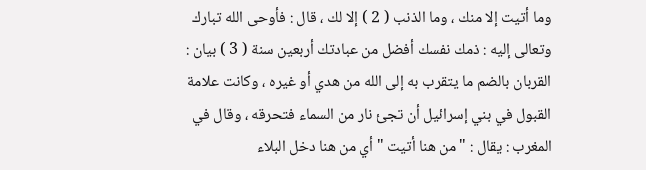وما أتيت إلا منك ، وما الذنب ( 2 ) إلا لك ، قال : فأوحى الله تبارك وتعالى إليه : ذمك نفسك أفضل من عبادتك أربعين سنة ( 3 ) بيان : القربان بالضم ما يتقرب به إلى الله من هدي أو غيره ، وكانت علامة القبول في بني إسرائيل أن تجئ نار من السماء فتحرقه ، وقال في المغرب : يقال : " من هنا أتيت " أي من هنا دخل البلاء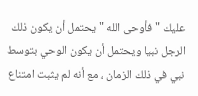عليك " فأوحى الله " يحتمل أن يكون ذلك الرجل نبيا ويحتمل أن يكون الوحي بتوسط نبي في ذلك الزمان ، مع أنه لم يثبت امتناع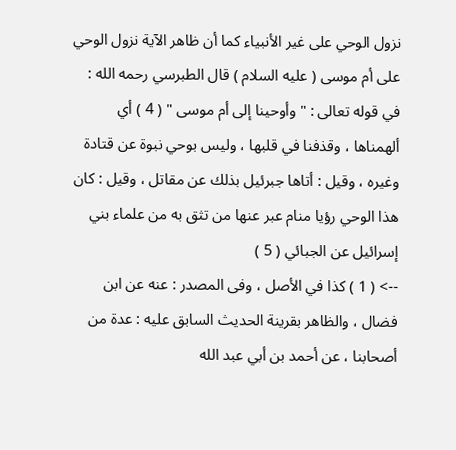نزول الوحي على غير الأنبياء كما أن ظاهر الآية نزول الوحي على أم موسى ( عليه السلام ) قال الطبرسي رحمه الله : في قوله تعالى : " وأوحينا إلى أم موسى " ( 4 ) أي ألهمناها ، وقذفنا في قلبها ، وليس بوحي نبوة عن قتادة وغيره ، وقيل : أتاها جبرئيل بذلك عن مقاتل ، وقيل : كان هذا الوحي رؤيا منام عبر عنها من تثق به من علماء بني إسرائيل عن الجبائي ( 5 )
--> ( 1 ) كذا في الأصل ، وفى المصدر : عنه عن ابن فضال ، والظاهر بقرينة الحديث السابق عليه : عدة من أصحابنا ، عن أحمد بن أبي عبد الله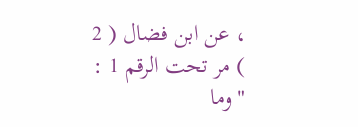، عن ابن فضال ( 2 ) مر تحت الرقم 1 : " وما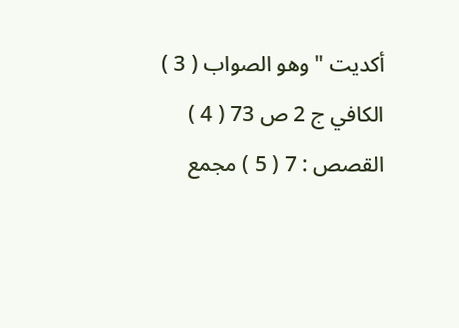أكديت " وهو الصواب ( 3 ) الكافي ج 2 ص 73 ( 4 ) القصص : 7 ( 5 ) مجمع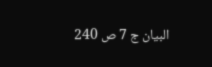البيان ج 7 ص 240